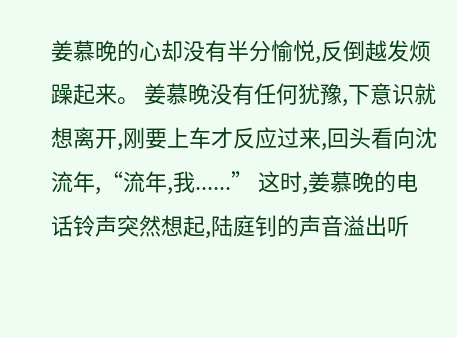姜慕晚的心却没有半分愉悦,反倒越发烦躁起来。 姜慕晚没有任何犹豫,下意识就想离开,刚要上车才反应过来,回头看向沈流年,“流年,我......” 这时,姜慕晚的电话铃声突然想起,陆庭钊的声音溢出听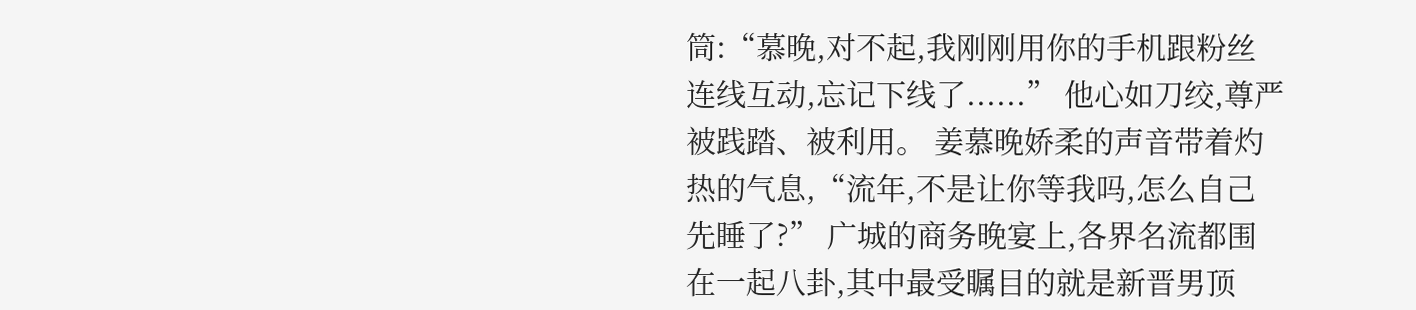筒:“慕晚,对不起,我刚刚用你的手机跟粉丝连线互动,忘记下线了......” 他心如刀绞,尊严被践踏、被利用。 姜慕晚娇柔的声音带着灼热的气息,“流年,不是让你等我吗,怎么自己先睡了?” 广城的商务晚宴上,各界名流都围在一起八卦,其中最受瞩目的就是新晋男顶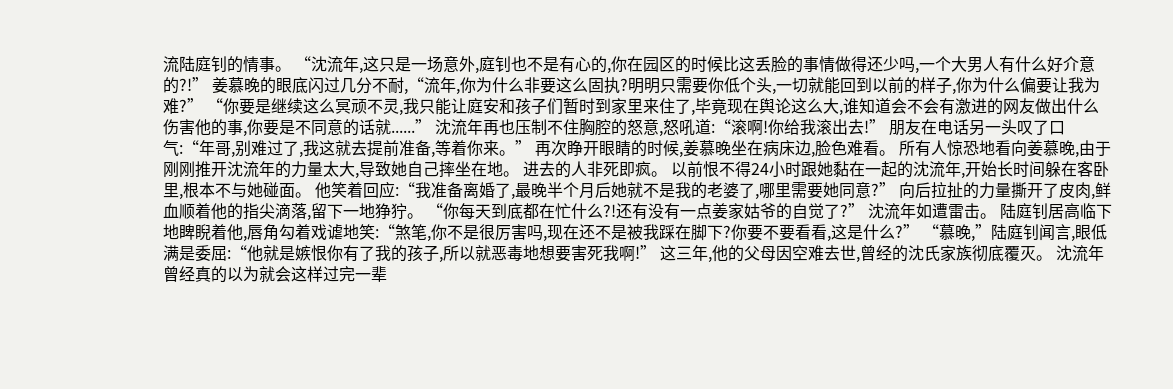流陆庭钊的情事。 “沈流年,这只是一场意外,庭钊也不是有心的,你在园区的时候比这丢脸的事情做得还少吗,一个大男人有什么好介意的?!” 姜慕晚的眼底闪过几分不耐,“流年,你为什么非要这么固执?明明只需要你低个头,一切就能回到以前的样子,你为什么偏要让我为难?” “你要是继续这么冥顽不灵,我只能让庭安和孩子们暂时到家里来住了,毕竟现在舆论这么大,谁知道会不会有激进的网友做出什么伤害他的事,你要是不同意的话就......” 沈流年再也压制不住胸腔的怒意,怒吼道:“滚啊!你给我滚出去!” 朋友在电话另一头叹了口气:“年哥,别难过了,我这就去提前准备,等着你来。” 再次睁开眼睛的时候,姜慕晚坐在病床边,脸色难看。 所有人惊恐地看向姜慕晚,由于刚刚推开沈流年的力量太大,导致她自己摔坐在地。 进去的人非死即疯。 以前恨不得24小时跟她黏在一起的沈流年,开始长时间躲在客卧里,根本不与她碰面。 他笑着回应:“我准备离婚了,最晚半个月后她就不是我的老婆了,哪里需要她同意?” 向后拉扯的力量撕开了皮肉,鲜血顺着他的指尖滴落,留下一地狰狞。 “你每天到底都在忙什么?!还有没有一点姜家姑爷的自觉了?” 沈流年如遭雷击。 陆庭钊居高临下地睥睨着他,唇角勾着戏谑地笑:“煞笔,你不是很厉害吗,现在还不是被我踩在脚下?你要不要看看,这是什么?” “慕晚,”陆庭钊闻言,眼低满是委屈:“他就是嫉恨你有了我的孩子,所以就恶毒地想要害死我啊!” 这三年,他的父母因空难去世,曾经的沈氏家族彻底覆灭。 沈流年曾经真的以为就会这样过完一辈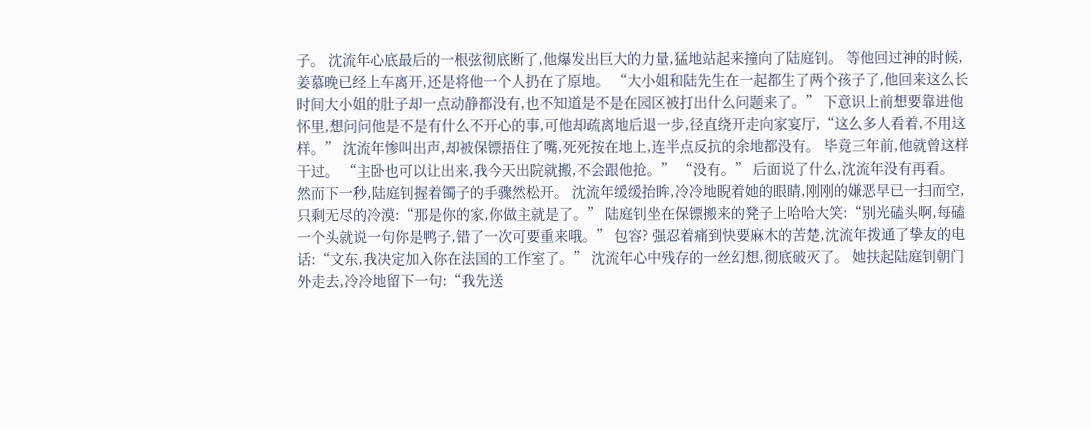子。 沈流年心底最后的一根弦彻底断了,他爆发出巨大的力量,猛地站起来撞向了陆庭钊。 等他回过神的时候,姜慕晚已经上车离开,还是将他一个人扔在了原地。 “大小姐和陆先生在一起都生了两个孩子了,他回来这么长时间大小姐的肚子却一点动静都没有,也不知道是不是在园区被打出什么问题来了。” 下意识上前想要靠进他怀里,想问问他是不是有什么不开心的事,可他却疏离地后退一步,径直绕开走向家宴厅,“这么多人看着,不用这样。” 沈流年惨叫出声,却被保镖捂住了嘴,死死按在地上,连半点反抗的余地都没有。 毕竟三年前,他就曾这样干过。 “主卧也可以让出来,我今天出院就搬,不会跟他抢。” “没有。” 后面说了什么,沈流年没有再看。 然而下一秒,陆庭钊握着镯子的手骤然松开。 沈流年缓缓抬眸,冷冷地睨着她的眼睛,刚刚的嫌恶早已一扫而空,只剩无尽的冷漠:“那是你的家,你做主就是了。” 陆庭钊坐在保镖搬来的凳子上哈哈大笑:“别光磕头啊,每磕一个头就说一句你是鸭子,错了一次可要重来哦。” 包容? 强忍着痛到快要麻木的苦楚,沈流年拨通了挚友的电话:“文东,我决定加入你在法国的工作室了。” 沈流年心中残存的一丝幻想,彻底破灭了。 她扶起陆庭钊朝门外走去,冷冷地留下一句:“我先送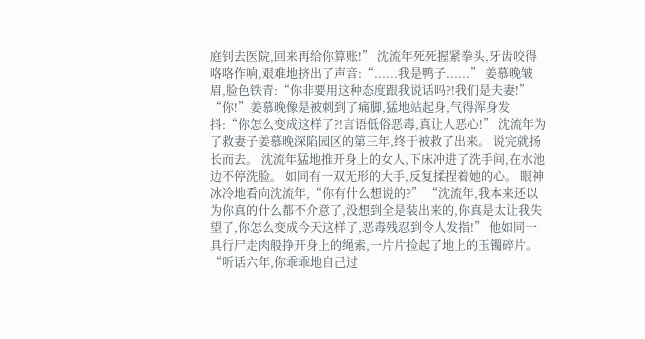庭钊去医院,回来再给你算账!” 沈流年死死握紧拳头,牙齿咬得咯咯作响,艰难地挤出了声音:“......我是鸭子......” 姜慕晚皱眉,脸色铁青:“你非要用这种态度跟我说话吗?!我们是夫妻!” “你!”姜慕晚像是被刺到了痛脚,猛地站起身,气得浑身发抖:“你怎么变成这样了?!言语低俗恶毒,真让人恶心!” 沈流年为了救妻子姜慕晚深陷园区的第三年,终于被救了出来。 说完就扬长而去。 沈流年猛地推开身上的女人,下床冲进了洗手间,在水池边不停洗脸。 如同有一双无形的大手,反复揉捏着她的心。 眼神冰冷地看向沈流年,“你有什么想说的?” “沈流年,我本来还以为你真的什么都不介意了,没想到全是装出来的,你真是太让我失望了,你怎么变成今天这样了,恶毒残忍到令人发指!” 他如同一具行尸走肉般挣开身上的绳索,一片片捡起了地上的玉镯碎片。 “听话六年,你乖乖地自己过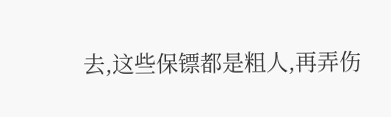去,这些保镖都是粗人,再弄伤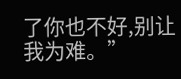了你也不好,别让我为难。”